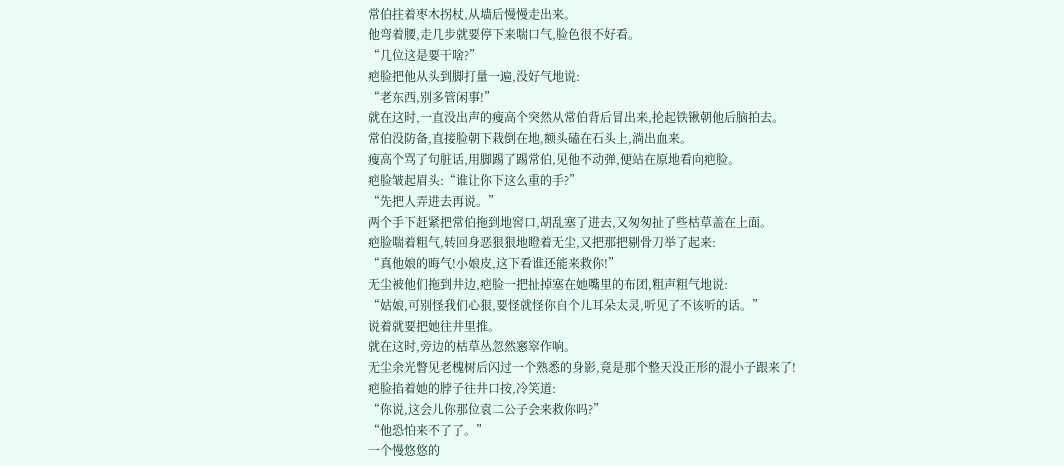常伯拄着枣木拐杖,从墙后慢慢走出来。
他弯着腰,走几步就要停下来喘口气,脸色很不好看。
“几位这是要干啥?”
疤脸把他从头到脚打量一遍,没好气地说:
“老东西,别多管闲事!”
就在这时,一直没出声的瘦高个突然从常伯背后冒出来,抡起铁锹朝他后脑拍去。
常伯没防备,直接脸朝下栽倒在地,额头磕在石头上,淌出血来。
瘦高个骂了句脏话,用脚踢了踢常伯,见他不动弹,便站在原地看向疤脸。
疤脸皱起眉头:“谁让你下这么重的手?”
“先把人弄进去再说。”
两个手下赶紧把常伯拖到地窖口,胡乱塞了进去,又匆匆扯了些枯草盖在上面。
疤脸喘着粗气,转回身恶狠狠地瞪着无尘,又把那把剔骨刀举了起来:
“真他娘的晦气!小娘皮,这下看谁还能来救你!”
无尘被他们拖到井边,疤脸一把扯掉塞在她嘴里的布团,粗声粗气地说:
“姑娘,可别怪我们心狠,要怪就怪你自个儿耳朵太灵,听见了不该听的话。”
说着就要把她往井里推。
就在这时,旁边的枯草丛忽然窸窣作响。
无尘余光瞥见老槐树后闪过一个熟悉的身影,竟是那个整天没正形的混小子跟来了!
疤脸掐着她的脖子往井口按,冷笑道:
“你说,这会儿你那位袁二公子会来救你吗?”
“他恐怕来不了了。”
一个慢悠悠的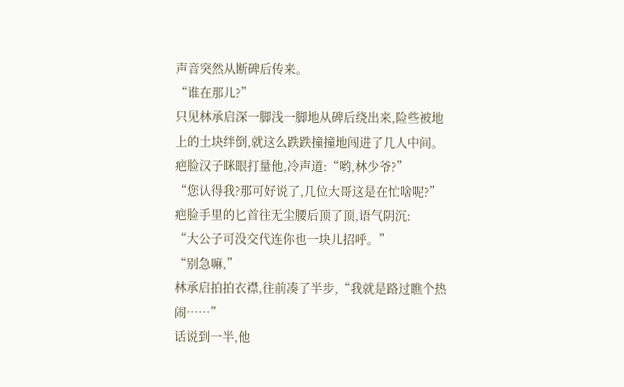声音突然从断碑后传来。
“谁在那儿?”
只见林承启深一脚浅一脚地从碑后绕出来,险些被地上的土块绊倒,就这么跌跌撞撞地闯进了几人中间。
疤脸汉子眯眼打量他,冷声道:“哟,林少爷?”
“您认得我?那可好说了,几位大哥这是在忙啥呢?”
疤脸手里的匕首往无尘腰后顶了顶,语气阴沉:
“大公子可没交代连你也一块儿招呼。”
“别急嘛,”
林承启拍拍衣襟,往前凑了半步,“我就是路过瞧个热闹……”
话说到一半,他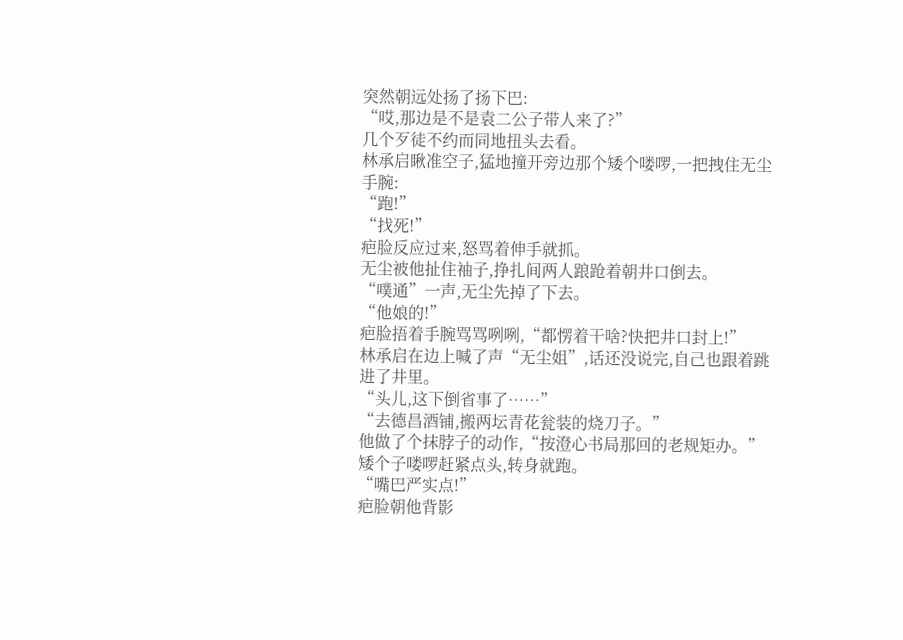突然朝远处扬了扬下巴:
“哎,那边是不是袁二公子带人来了?”
几个歹徒不约而同地扭头去看。
林承启瞅准空子,猛地撞开旁边那个矮个喽啰,一把拽住无尘手腕:
“跑!”
“找死!”
疤脸反应过来,怒骂着伸手就抓。
无尘被他扯住袖子,挣扎间两人踉跄着朝井口倒去。
“噗通”一声,无尘先掉了下去。
“他娘的!”
疤脸捂着手腕骂骂咧咧,“都愣着干啥?快把井口封上!”
林承启在边上喊了声“无尘姐”,话还没说完,自己也跟着跳进了井里。
“头儿,这下倒省事了……”
“去德昌酒铺,搬两坛青花瓮装的烧刀子。”
他做了个抹脖子的动作,“按澄心书局那回的老规矩办。”
矮个子喽啰赶紧点头,转身就跑。
“嘴巴严实点!”
疤脸朝他背影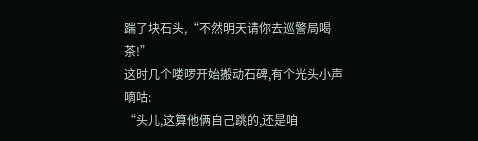踹了块石头,“不然明天请你去巡警局喝茶!”
这时几个喽啰开始搬动石碑,有个光头小声嘀咕:
“头儿,这算他俩自己跳的,还是咱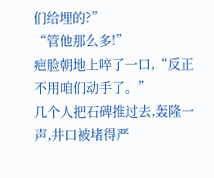们给埋的?”
“管他那么多!”
疤脸朝地上啐了一口,“反正不用咱们动手了。”
几个人把石碑推过去,轰隆一声,井口被堵得严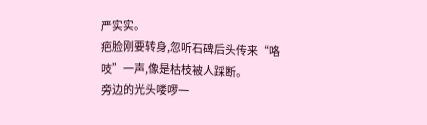严实实。
疤脸刚要转身,忽听石碑后头传来“咯吱”一声,像是枯枝被人踩断。
旁边的光头喽啰一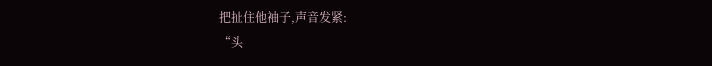把扯住他袖子,声音发紧:
“头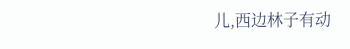儿,西边林子有动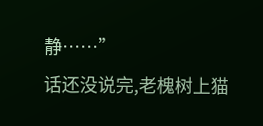静……”
话还没说完,老槐树上猫